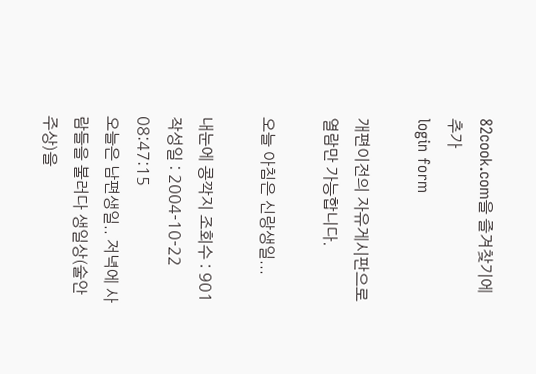82cook.com을 즐겨찾기에 추가
login form

개편이전의 자유게시판으로 열람만 가능합니다.

오늘 아침은 신랑생일...

내눈에 콩깍지 조회수 : 901
작성일 : 2004-10-22 08:47:15
오늘은 남편생일.. 저녁에 사람들을 불러다 생일상(술안주상)을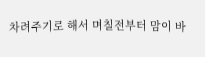차려주기로 해서 며칠전부터 맘이 바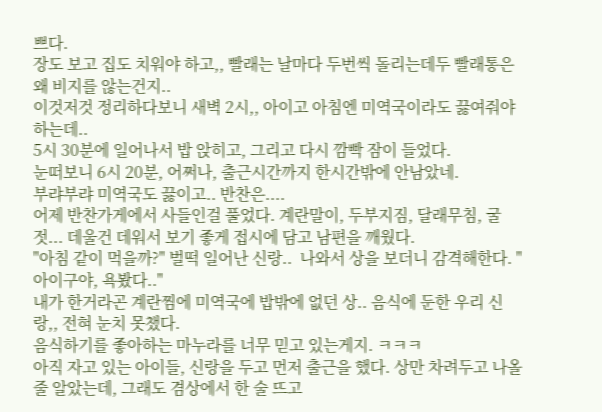쁘다.
장도 보고 집도 치워야 하고,, 빨래는 날마다 두번씩 돌리는데두 빨래통은 왜 비지를 않는건지..
이것저것 정리하다보니 새벽 2시,, 아이고 아침엔 미역국이라도 끓여줘야하는데..
5시 30분에 일어나서 밥 앉히고, 그리고 다시 깜빡 잠이 들었다.
눈떠보니 6시 20분, 어쩌나, 출근시간까지 한시간밖에 안남았네.
부랴부랴 미역국도 끓이고.. 반찬은....
어제 반찬가게에서 사들인걸 풀었다. 계란말이, 두부지짐, 달래무침, 굴젓... 데울건 데워서 보기 좋게 접시에 담고 남편을 깨웠다.
"아침 같이 먹을까?" 벌떡 일어난 신랑..  나와서 상을 보더니 감격해한다. "아이구야, 욕봤다.."
내가 한거라곤 계란찜에 미역국에 밥밖에 없던 상.. 음식에 둔한 우리 신랑,, 전혀 눈치 못챘다.
음식하기를 좋아하는 마누라를 너무 믿고 있는게지. ㅋㅋㅋ
아직 자고 있는 아이들, 신랑을 두고 먼저 출근을 했다. 상만 차려두고 나올 줄 알았는데, 그래도 겸상에서 한 술 뜨고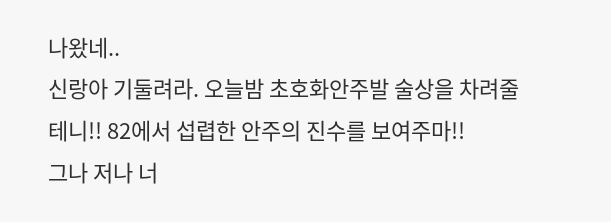나왔네..
신랑아 기둘려라. 오늘밤 초호화안주발 술상을 차려줄테니!! 82에서 섭렵한 안주의 진수를 보여주마!!
그나 저나 너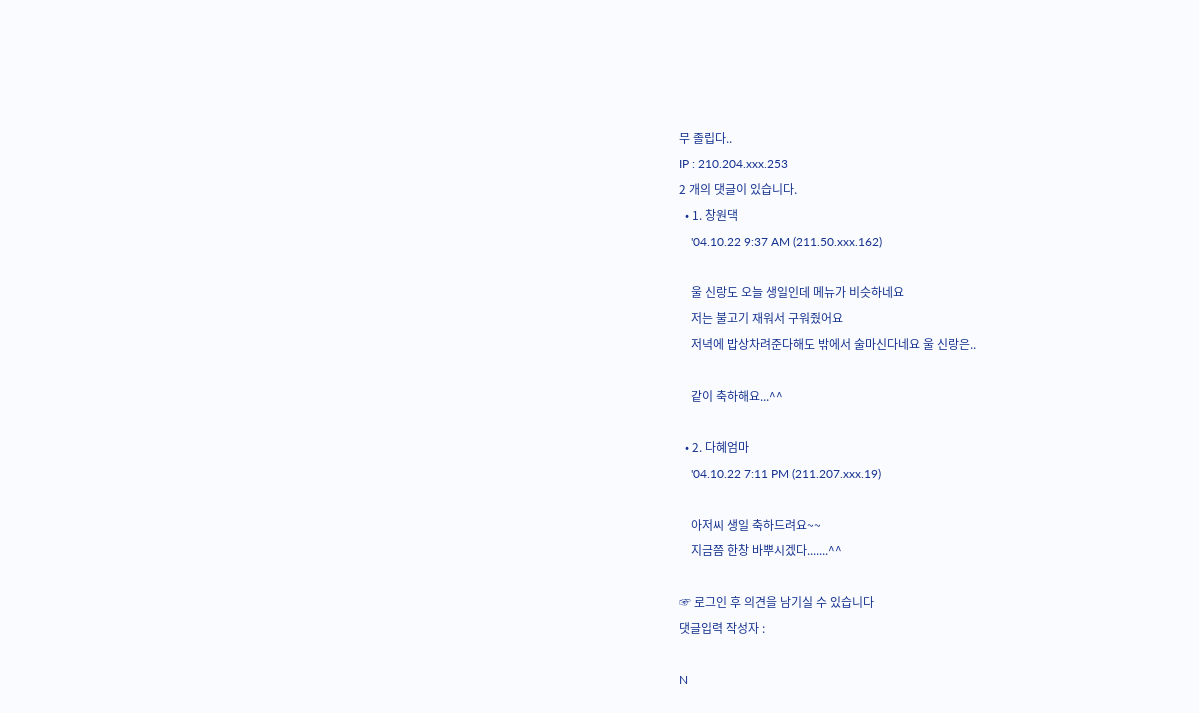무 졸립다..
IP : 210.204.xxx.253
2 개의 댓글이 있습니다.
  • 1. 창원댁
    '04.10.22 9:37 AM (211.50.xxx.162)

    울 신랑도 오늘 생일인데 메뉴가 비슷하네요
    저는 불고기 재워서 구워줬어요
    저녁에 밥상차려준다해도 밖에서 술마신다네요 울 신랑은..

    같이 축하해요...^^

  • 2. 다혜엄마
    '04.10.22 7:11 PM (211.207.xxx.19)

    아저씨 생일 축하드려요~~
    지금쯤 한창 바뿌시겠다.......^^

☞ 로그인 후 의견을 남기실 수 있습니다
댓글입력 작성자 :

N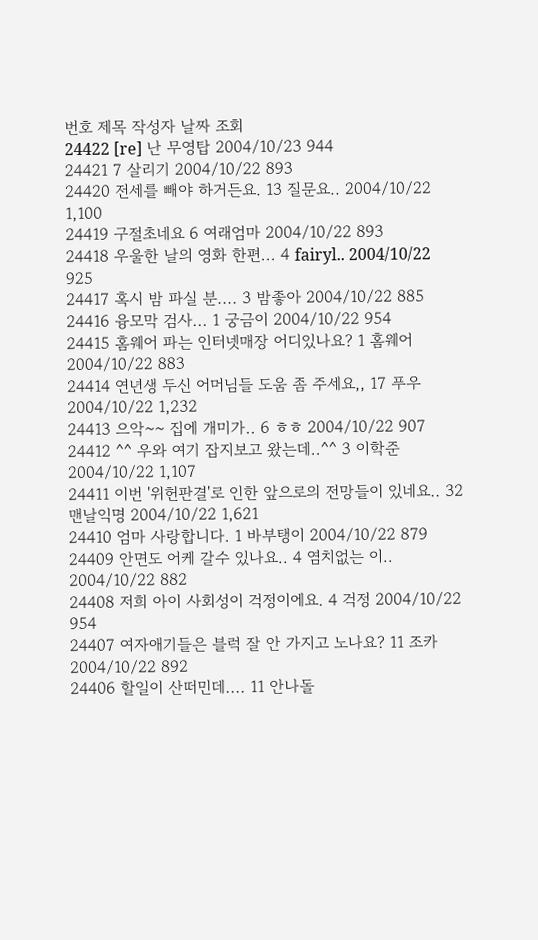번호 제목 작성자 날짜 조회
24422 [re] 난 무영탑 2004/10/23 944
24421 7 살리기 2004/10/22 893
24420 전세를 빼야 하거든요. 13 질문요.. 2004/10/22 1,100
24419 구절초네요 6 여래엄마 2004/10/22 893
24418 우울한 날의 영화 한편... 4 fairyl.. 2004/10/22 925
24417 혹시 밤 파실 분.... 3 밤좋아 2004/10/22 885
24416 융모막 검사... 1 궁금이 2004/10/22 954
24415 홈웨어 파는 인터넷매장 어디있나요? 1 홈웨어 2004/10/22 883
24414 연년생 두신 어머님들 도움 좀 주세요,, 17 푸우 2004/10/22 1,232
24413 으악~~ 집에 개미가.. 6 ㅎㅎ 2004/10/22 907
24412 ^^ 우와 여기 잡지보고 왔는데..^^ 3 이학준 2004/10/22 1,107
24411 이번 '위헌판결'로 인한 앞으로의 전망들이 있네요.. 32 맨날익명 2004/10/22 1,621
24410 엄마 사랑합니다. 1 바부탱이 2004/10/22 879
24409 안면도 어케 갈수 있나요.. 4 염치없는 이.. 2004/10/22 882
24408 저희 아이 사회성이 걱정이에요. 4 걱정 2004/10/22 954
24407 여자애기들은 블럭 잘 안 가지고 노나요? 11 조카 2004/10/22 892
24406 할일이 산떠민데.... 11 안나돌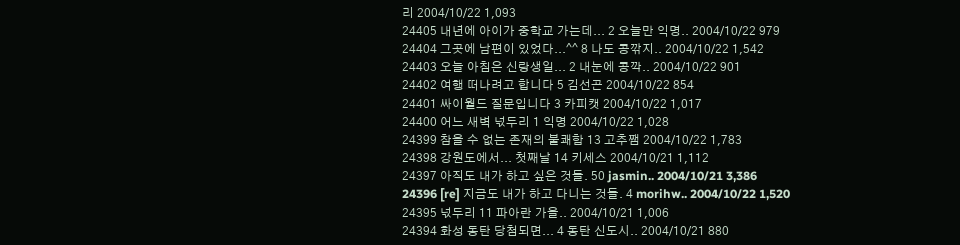리 2004/10/22 1,093
24405 내년에 아이가 중학교 가는데... 2 오늘만 익명.. 2004/10/22 979
24404 그곳에 남편이 있었다...^^ 8 나도 콩깎지.. 2004/10/22 1,542
24403 오늘 아침은 신랑생일... 2 내눈에 콩깍.. 2004/10/22 901
24402 여행 떠나려고 합니다 5 김선곤 2004/10/22 854
24401 싸이월드 질문입니다 3 카피캣 2004/10/22 1,017
24400 어느 새벽 넋두리 1 익명 2004/10/22 1,028
24399 참을 수 없는 존재의 불쾌함 13 고추쨈 2004/10/22 1,783
24398 강원도에서... 첫째날 14 키세스 2004/10/21 1,112
24397 아직도 내가 하고 싶은 것들. 50 jasmin.. 2004/10/21 3,386
24396 [re] 지금도 내가 하고 다니는 것들. 4 morihw.. 2004/10/22 1,520
24395 넋두리 11 파아란 가을.. 2004/10/21 1,006
24394 화성 동탄 당첨되면... 4 동탄 신도시.. 2004/10/21 880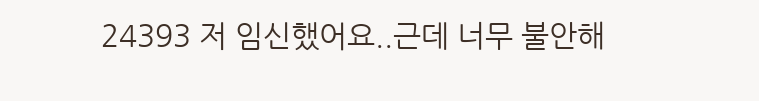24393 저 임신했어요..근데 너무 불안해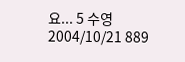요... 5 수영 2004/10/21 889